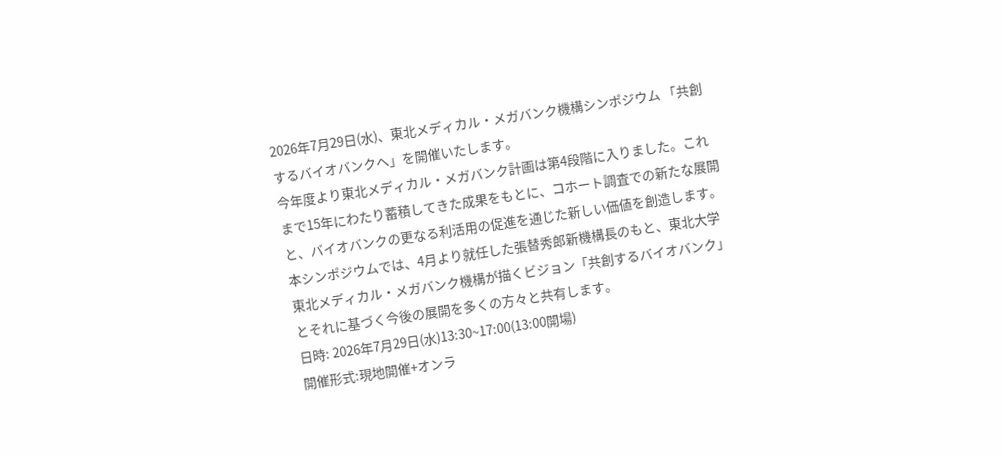2026年7月29日(水)、東北メディカル・メガバンク機構シンポジウム 「共創するバイオバンクへ」を開催いたします。
今年度より東北メディカル・メガバンク計画は第4段階に入りました。これまで15年にわたり蓄積してきた成果をもとに、コホート調査での新たな展開と、バイオバンクの更なる利活用の促進を通じた新しい価値を創造します。
本シンポジウムでは、4月より就任した張替秀郎新機構長のもと、東北大学東北メディカル・メガバンク機構が描くビジョン「共創するバイオバンク」とそれに基づく今後の展開を多くの方々と共有します。
日時: 2026年7月29日(水)13:30~17:00(13:00開場)
開催形式:現地開催+オンラ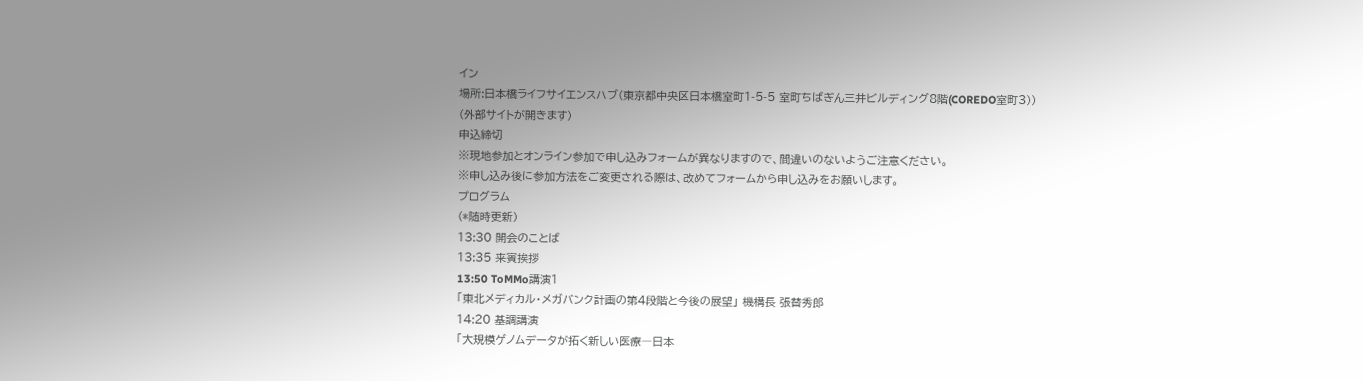イン
場所:日本橋ライフサイエンスハブ(東京都中央区日本橋室町1-5-5 室町ちばぎん三井ビルディング8階(COREDO室町3))
(外部サイトが開きます)
申込締切
※現地参加とオンライン参加で申し込みフォームが異なりますので、間違いのないようご注意ください。
※申し込み後に参加方法をご変更される際は、改めてフォームから申し込みをお願いします。
プログラム
(*随時更新)
13:30 開会のことば
13:35 来賓挨拶
13:50 ToMMo講演1
「東北メディカル・メガバンク計画の第4段階と今後の展望」 機構長 張替秀郎
14:20 基調講演
「大規模ゲノムデータが拓く新しい医療―日本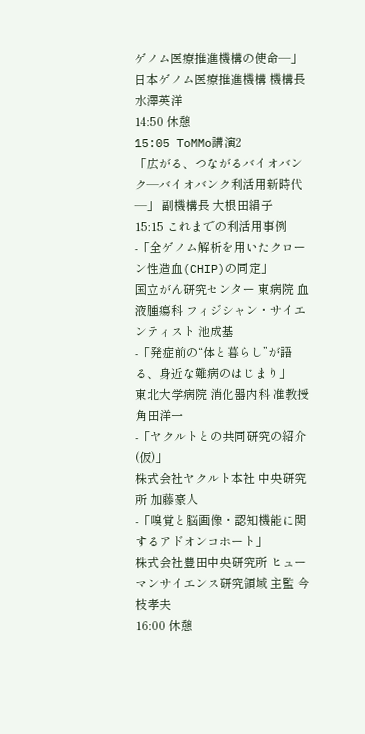ゲノム医療推進機構の使命―」
日本ゲノム医療推進機構 機構長 水澤英洋
14:50 休憩
15:05 ToMMo講演2
「広がる、つながるバイオバンク―バイオバンク利活用新時代―」 副機構長 大根田絹子
15:15 これまでの利活用事例
-「全ゲノム解析を用いたクローン性造血(CHIP)の同定」
国立がん研究センター 東病院 血液腫瘍科 フィジシャン・サイエンティスト 池成基
-「発症前の“体と暮らし”が語る、身近な難病のはじまり」
東北大学病院 消化器内科 准教授 角田洋一
-「ヤクルトとの共同研究の紹介(仮)」
株式会社ヤクルト本社 中央研究所 加藤豪人
-「嗅覚と脳画像・認知機能に関するアドオンコホート」
株式会社豊田中央研究所 ヒューマンサイエンス研究領域 主監 今枝孝夫
16:00 休憩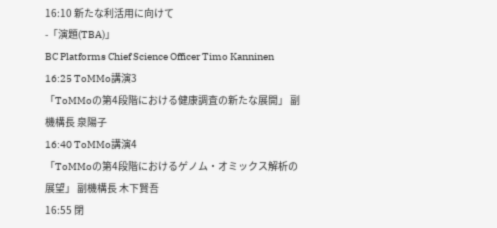16:10 新たな利活用に向けて
-「演題(TBA)」
BC Platforms Chief Science Officer Timo Kanninen
16:25 ToMMo講演3
「ToMMoの第4段階における健康調査の新たな展開」 副機構長 泉陽子
16:40 ToMMo講演4
「ToMMoの第4段階におけるゲノム・オミックス解析の展望」 副機構長 木下賢吾
16:55 閉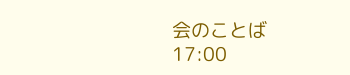会のことば
17:00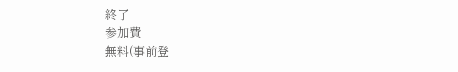終了
参加費
無料(事前登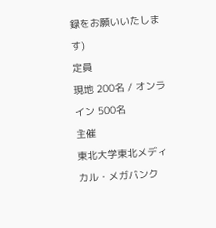録をお願いいたします)
定員
現地 200名 / オンライン 500名
主催
東北大学東北メディカル・メガバンク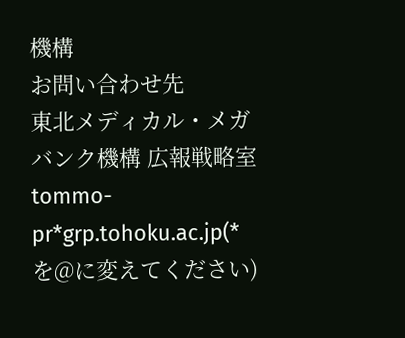機構
お問い合わせ先
東北メディカル・メガバンク機構 広報戦略室
tommo-pr*grp.tohoku.ac.jp(*を@に変えてください)